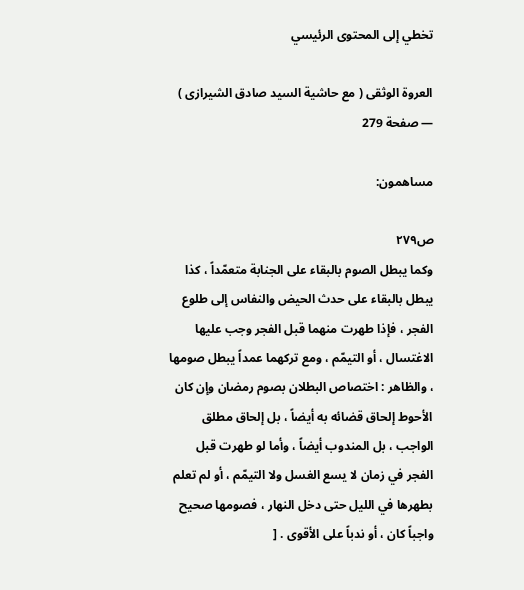تخطي إلى المحتوى الرئيسي

العروة الوثقى ( مع حاشية السيد صادق الشيرازى ) — صفحة 279

مساهمون:

ص٢٧٩
وكما يبطل الصوم بالبقاء على الجنابة متعمّداً ، كذا يبطل بالبقاء على حدث الحيض والنفاس إلى طلوع الفجر ، فإذا طهرت منهما قبل الفجر وجب عليها الاغتسال ، أو التيمّم ، ومع تركهما عمداً يبطل صومها ، والظاهر : اختصاص البطلان بصوم رمضان وإن كان الأحوط إلحاق قضائه به أيضاً ، بل إلحاق مطلق الواجب ، بل المندوب أيضاً ، وأما لو طهرت قبل الفجر في زمان لا يسع الغسل ولا التيمّم ، أو لم تعلم بطهرها في الليل حتى دخل النهار ، فصومها صحيح واجباً كان ، أو ندباً على الأقوى . [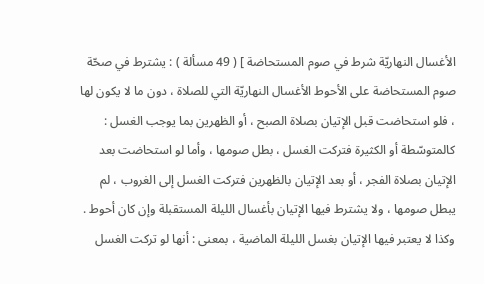الأغسال النهاريّة شرط في صوم المستحاضة ] ( 49 مسألة ) : يشترط في صحّة صوم المستحاضة على الأحوط الأغسال النهاريّة التي للصلاة ، دون ما لا يكون لها ، فلو استحاضت قبل الإتيان بصلاة الصبح ، أو الظهرين بما يوجب الغسل : كالمتوسّطة أو الكثيرة فتركت الغسل ، بطل صومها ، وأما لو استحاضت بعد الإتيان بصلاة الفجر ، أو بعد الإتيان بالظهرين فتركت الغسل إلى الغروب ، لم يبطل صومها ، ولا يشترط فيها الإتيان بأغسال الليلة المستقبلة وإن كان أحوط . وكذا لا يعتبر فيها الإتيان بغسل الليلة الماضية ، بمعنى : أنها لو تركت الغسل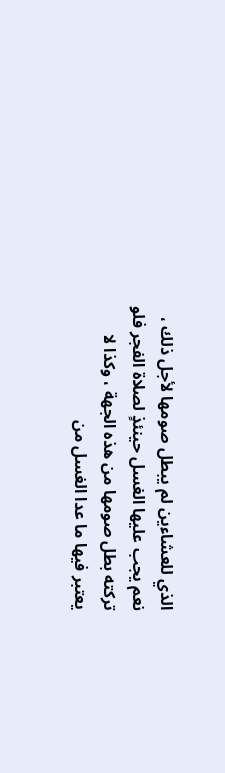الذي للعشاءين لم يبطل صومها لأجل ذلك ، نعم يجب عليها الغسل حينئذٍ لصلاة الفجر فلو تركته بطل صومها من هذه الجهة ، وكذا لا يعتبر فيها ما عدا الغسل من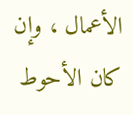الأعمال ، وإن كان الأحوط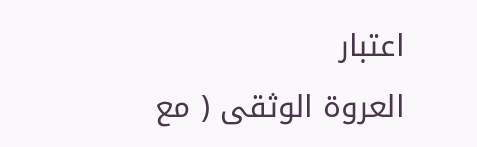اعتبار
العروة الوثقى ( مع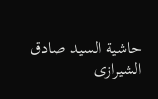حاشية السيد صادق الشيرازى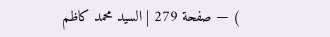) — صفحة 279 | السيد محمد كاظم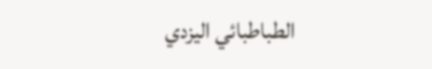الطباطبائي اليزدي